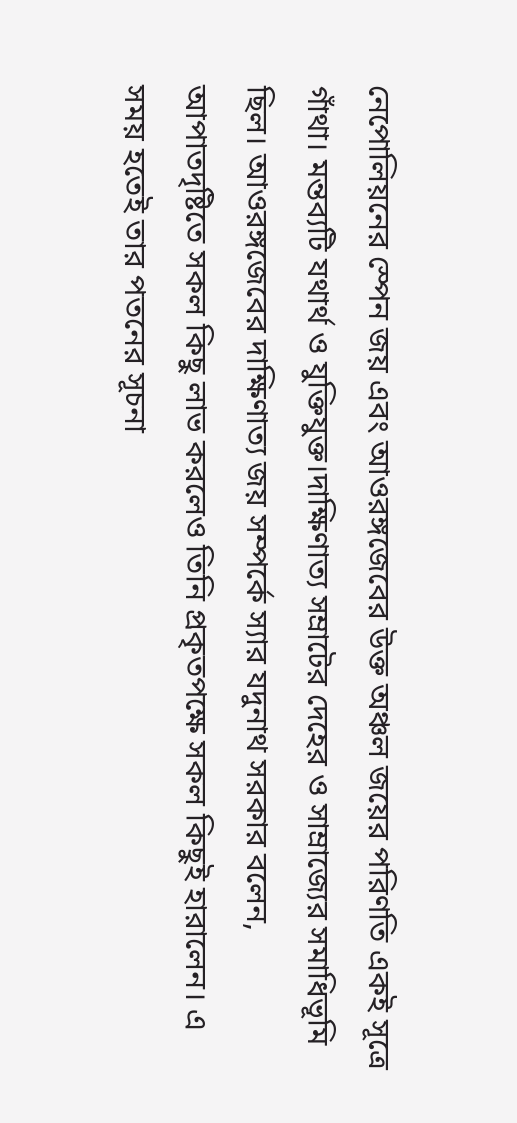নেপোলিয়নের স্পেন জয় এবং আওরঙ্গজেবের উক্ত অঞ্চল জয়ের পরিণতি একই সূত্রে গাঁথা। মন্তব্যটি যথার্থ ও যুক্তিযুক্ত।দাক্ষিণাত্য সম্রাটের দেহের ও সাম্রাজ্যের সমাধিভূমি ছিল। আওরঙ্গজেবের দাক্ষিণাত্য জয় সম্পর্কে স্যার যদুনাথ সরকার বলেন, আপাতদৃষ্টিতে সকল কিছু লাভ করলেও তিনি প্রকৃতপক্ষে সকল কিছুই হারালেন। এ সময় হতেই তার পতনের সূচনা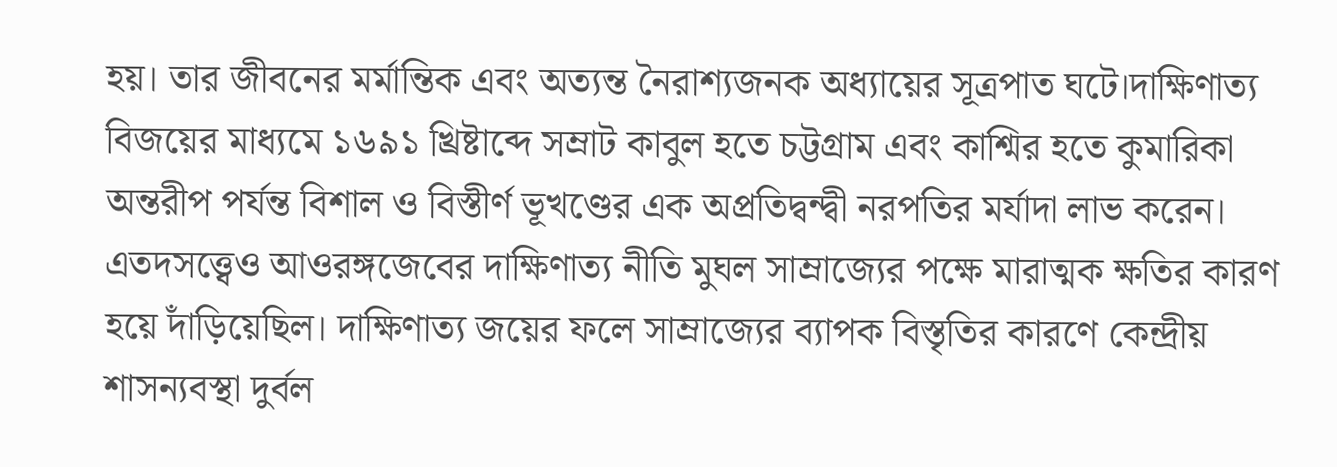হয়। তার জীবনের মর্মান্তিক এবং অত্যন্ত নৈরাশ্যজনক অধ্যায়ের সূত্রপাত ঘটে।দাক্ষিণাত্য বিজয়ের মাধ্যমে ১৬৯১ খ্রিষ্টাব্দে সম্রাট কাবুল হতে চট্টগ্রাম এবং কাশ্মির হতে কুমারিকা অন্তরীপ পর্যন্ত বিশাল ও বিস্তীর্ণ ভূখণ্ডের এক অপ্রতিদ্বন্দ্বী নরপতির মর্যাদা লাভ করেন। এতদসত্ত্বেও আওরঙ্গজেবের দাক্ষিণাত্য নীতি মুঘল সাম্রাজ্যের পক্ষে মারাত্মক ক্ষতির কারণ হয়ে দাঁড়িয়েছিল। দাক্ষিণাত্য জয়ের ফলে সাম্রাজ্যের ব্যাপক বিস্তৃতির কারণে কেন্দ্রীয় শাসন্যবস্থা দুর্বল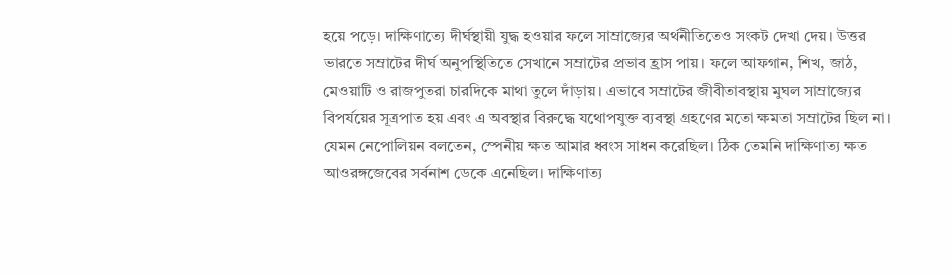হয়ে পড়ে। দাক্ষিণাত্যে দীর্ঘস্থায়ী যুদ্ধ হওয়ার ফলে সাম্রাজ্যের অর্থনীতিতেও সংকট দেখা দেয়। উত্তর ভারতে সম্রাটের দীর্ঘ অনুপস্থিতিতে সেখানে সম্রাটের প্রভাব হ্রাস পায়। ফলে আফগান, শিখ, জাঠ, মেওয়াটি ও রাজপুতরা চারদিকে মাথা তুলে দাঁড়ায়। এভাবে সম্রাটের জীবীতাবস্থায় মুঘল সাম্রাজ্যের বিপর্যয়ের সূত্রপাত হয় এবং এ অবস্থার বিরুদ্ধে যথোপযুক্ত ব্যবস্থা গ্রহণের মতো ক্ষমতা সম্রাটের ছিল না। যেমন নেপোলিয়ন বলতেন, স্পেনীয় ক্ষত আমার ধ্বংস সাধন করেছিল। ঠিক তেমনি দাক্ষিণাত্য ক্ষত আওরঙ্গজেবের সর্বনাশ ডেকে এনেছিল। দাক্ষিণাত্য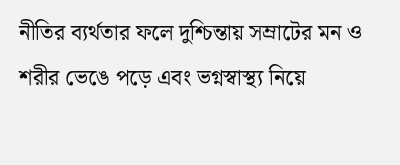নীতির ব্যর্থতার ফলে দুশ্চিন্তায় সম্রাটের মন ও শরীর ভেঙে পড়ে এবং ভগ্নস্বাস্থ্য নিয়ে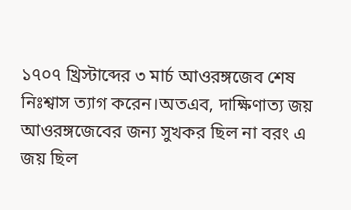১৭০৭ খ্রিস্টাব্দের ৩ মার্চ আওরঙ্গজেব শেষ নিঃশ্বাস ত্যাগ করেন।অতএব, দাক্ষিণাত্য জয় আওরঙ্গজেবের জন্য সুখকর ছিল না বরং এ জয় ছিল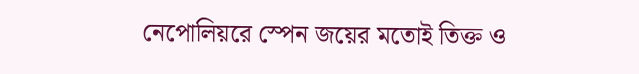নেপোলিয়রে স্পেন জয়ের মতোই তিক্ত ও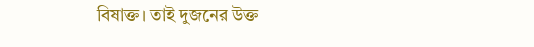বিষাক্ত। তাই দুজনের উক্ত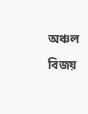অঞ্চল বিজয়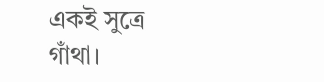একই সুত্রে গাঁথা।